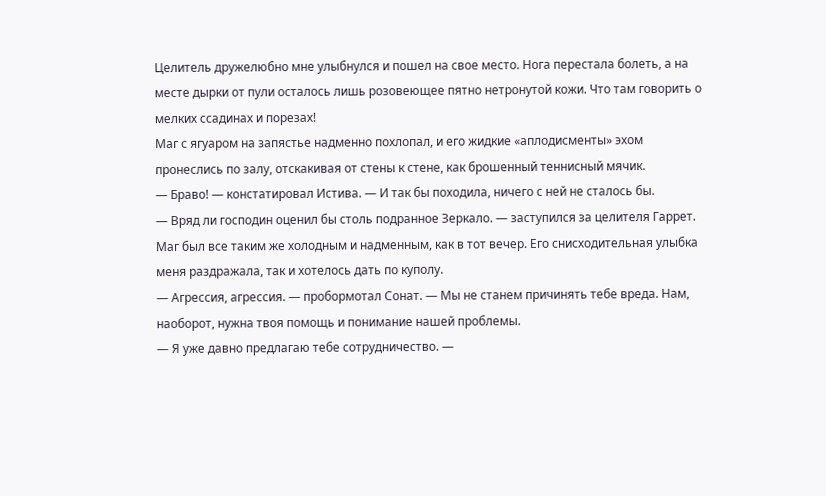Целитель дружелюбно мне улыбнулся и пошел на свое место. Нога перестала болеть, а на месте дырки от пули осталось лишь розовеющее пятно нетронутой кожи. Что там говорить о мелких ссадинах и порезах!
Маг с ягуаром на запястье надменно похлопал, и его жидкие «аплодисменты» эхом пронеслись по залу, отскакивая от стены к стене, как брошенный теннисный мячик.
— Браво! — констатировал Истива. — И так бы походила, ничего с ней не сталось бы.
— Вряд ли господин оценил бы столь подранное Зеркало. — заступился за целителя Гаррет. Маг был все таким же холодным и надменным, как в тот вечер. Его снисходительная улыбка меня раздражала, так и хотелось дать по куполу.
— Агрессия, агрессия. — пробормотал Сонат. — Мы не станем причинять тебе вреда. Нам, наоборот, нужна твоя помощь и понимание нашей проблемы.
— Я уже давно предлагаю тебе сотрудничество. —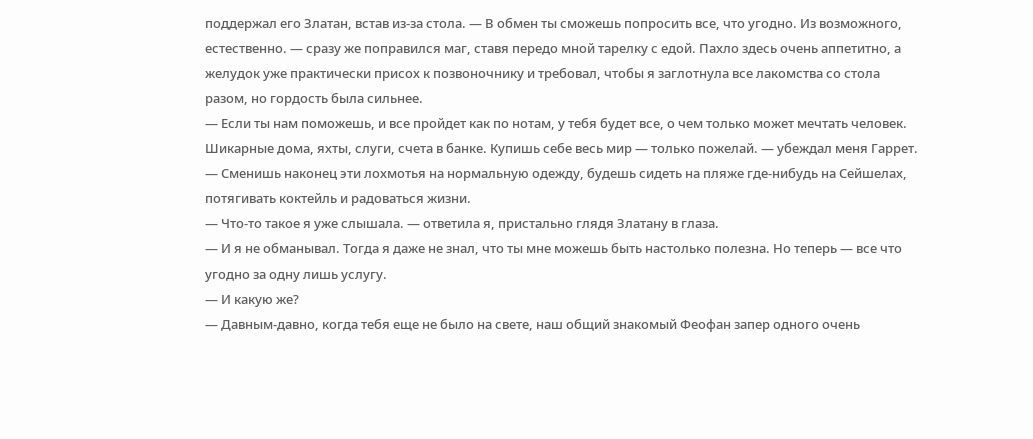поддержал его Златан, встав из-за стола. — В обмен ты сможешь попросить все, что угодно. Из возможного, естественно. — сразу же поправился маг, ставя передо мной тарелку с едой. Пахло здесь очень аппетитно, а желудок уже практически присох к позвоночнику и требовал, чтобы я заглотнула все лакомства со стола разом, но гордость была сильнее.
— Если ты нам поможешь, и все пройдет как по нотам, у тебя будет все, о чем только может мечтать человек. Шикарные дома, яхты, слуги, счета в банке. Купишь себе весь мир — только пожелай. — убеждал меня Гаррет. — Сменишь наконец эти лохмотья на нормальную одежду, будешь сидеть на пляже где-нибудь на Сейшелах, потягивать коктейль и радоваться жизни.
— Что-то такое я уже слышала. — ответила я, пристально глядя Златану в глаза.
— И я не обманывал. Тогда я даже не знал, что ты мне можешь быть настолько полезна. Но теперь — все что угодно за одну лишь услугу.
— И какую же?
— Давным-давно, когда тебя еще не было на свете, наш общий знакомый Феофан запер одного очень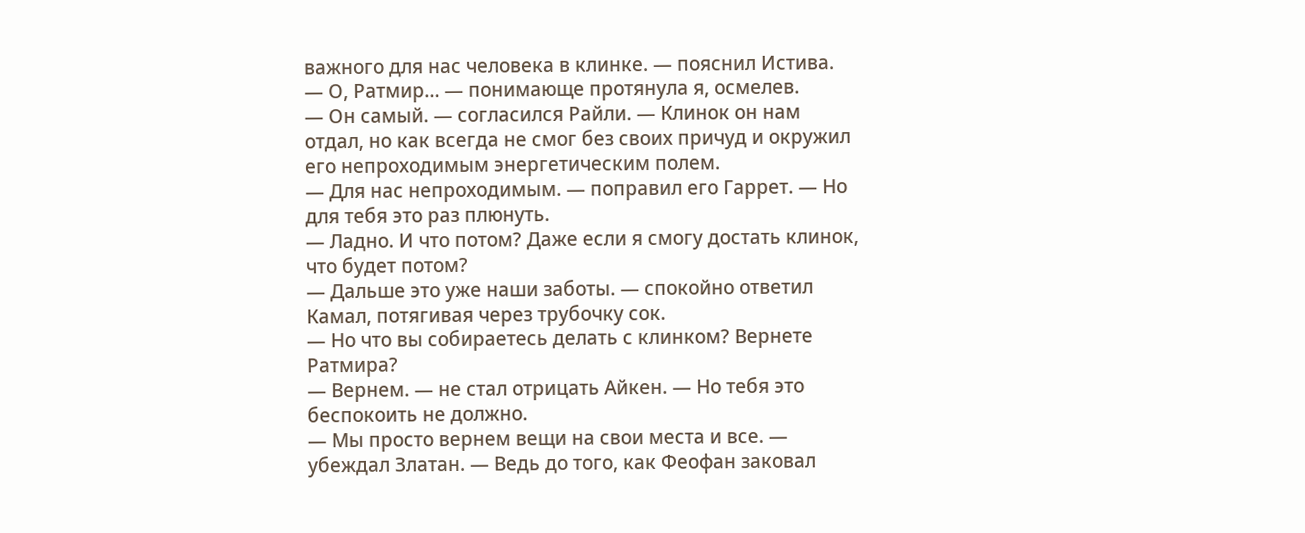важного для нас человека в клинке. — пояснил Истива.
— О, Ратмир… — понимающе протянула я, осмелев.
— Он самый. — согласился Райли. — Клинок он нам отдал, но как всегда не смог без своих причуд и окружил его непроходимым энергетическим полем.
— Для нас непроходимым. — поправил его Гаррет. — Но для тебя это раз плюнуть.
— Ладно. И что потом? Даже если я смогу достать клинок, что будет потом?
— Дальше это уже наши заботы. — спокойно ответил Камал, потягивая через трубочку сок.
— Но что вы собираетесь делать с клинком? Вернете Ратмира?
— Вернем. — не стал отрицать Айкен. — Но тебя это беспокоить не должно.
— Мы просто вернем вещи на свои места и все. — убеждал Златан. — Ведь до того, как Феофан заковал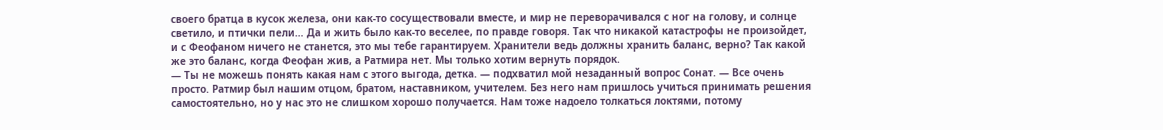своего братца в кусок железа, они как-то сосуществовали вместе, и мир не переворачивался с ног на голову, и солнце светило, и птички пели… Да и жить было как-то веселее, по правде говоря. Так что никакой катастрофы не произойдет, и с Феофаном ничего не станется, это мы тебе гарантируем. Хранители ведь должны хранить баланс, верно? Так какой же это баланс, когда Феофан жив, а Ратмира нет. Мы только хотим вернуть порядок.
— Ты не можешь понять какая нам с этого выгода, детка. — подхватил мой незаданный вопрос Сонат. — Все очень просто. Ратмир был нашим отцом, братом, наставником, учителем. Без него нам пришлось учиться принимать решения самостоятельно, но у нас это не слишком хорошо получается. Нам тоже надоело толкаться локтями, потому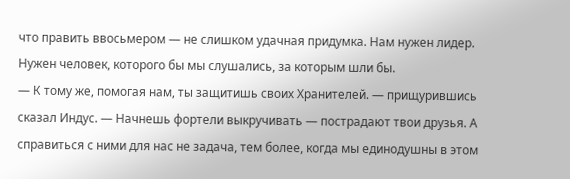что править ввосьмером — не слишком удачная придумка. Нам нужен лидер. Нужен человек, которого бы мы слушались, за которым шли бы.
— К тому же, помогая нам, ты защитишь своих Хранителей. — прищурившись сказал Индус. — Начнешь фортели выкручивать — пострадают твои друзья. А справиться с ними для нас не задача, тем более, когда мы единодушны в этом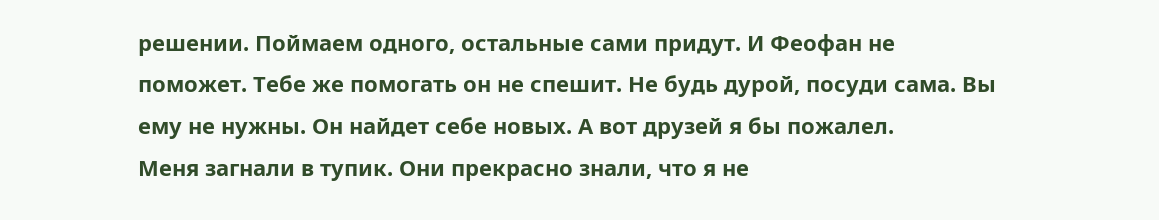решении. Поймаем одного, остальные сами придут. И Феофан не поможет. Тебе же помогать он не спешит. Не будь дурой, посуди сама. Вы ему не нужны. Он найдет себе новых. А вот друзей я бы пожалел.
Меня загнали в тупик. Они прекрасно знали, что я не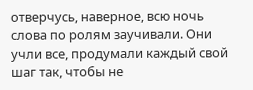отверчусь, наверное, всю ночь слова по ролям заучивали. Они учли все, продумали каждый свой шаг так, чтобы не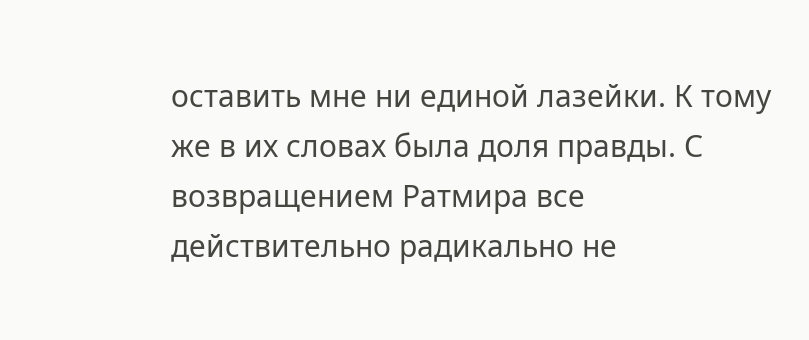оставить мне ни единой лазейки. К тому же в их словах была доля правды. С возвращением Ратмира все действительно радикально не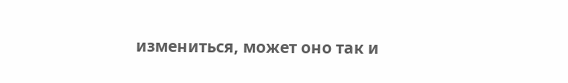измениться, может оно так и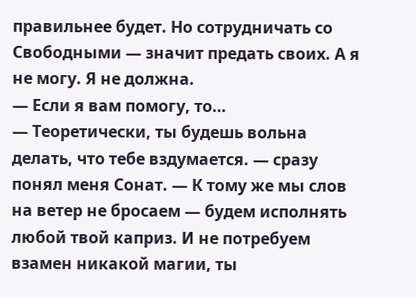правильнее будет. Но сотрудничать со Свободными — значит предать своих. А я не могу. Я не должна.
— Если я вам помогу, то…
— Теоретически, ты будешь вольна делать, что тебе вздумается. — сразу понял меня Сонат. — К тому же мы слов на ветер не бросаем — будем исполнять любой твой каприз. И не потребуем взамен никакой магии, ты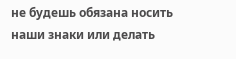не будешь обязана носить наши знаки или делать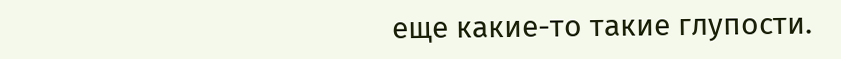еще какие-то такие глупости.